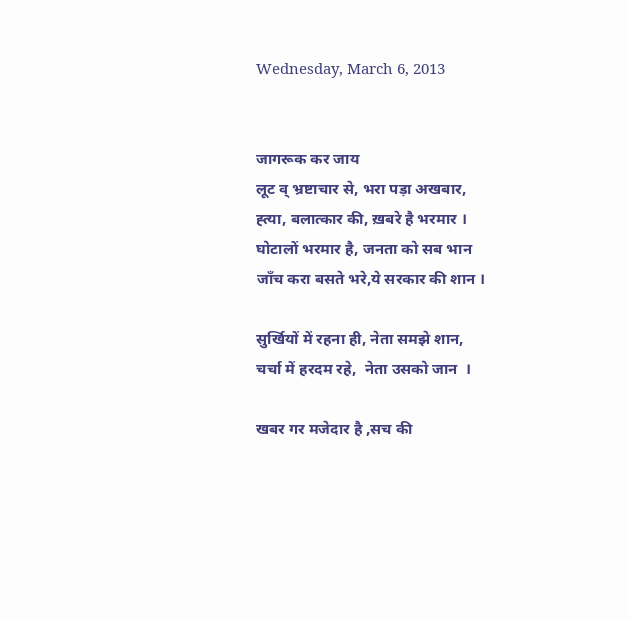Wednesday, March 6, 2013


जागरूक कर जाय
लूट व् भ्रष्टाचार से, भरा पड़ा अखबार,
ह्त्या, बलात्कार की, ख़बरे है भरमार ।
घोटालों भरमार है, जनता को सब भान
जाँच करा बसते भरे,ये सरकार की शान ।

सुर्खियों में रहना ही, नेता समझे शान,
चर्चा में हरदम रहे,  नेता उसको जान  ।

खबर गर मजेदार है ,सच की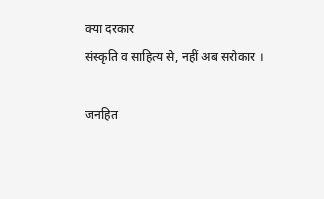क्या दरकार
संस्कृति व साहित्य से, नहीं अब सरोकार ।

जनहित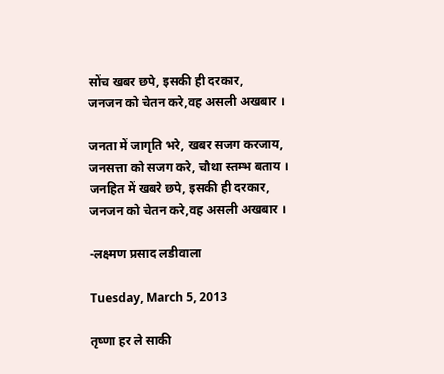सोंच खबर छपे, इसकी ही दरकार,
जनजन को चेतन करे,वह असली अखबार ।

जनता में जागृति भरे, खबर सजग करजाय,
जनसत्ता को सजग करे, चौथा स्तम्भ बताय ।
जनहित में खबरे छपे, इसकी ही दरकार,
जनजन को चेतन करे,वह असली अखबार ।

-लक्ष्मण प्रसाद लडीवाला

Tuesday, March 5, 2013

तृष्णा हर ले साकी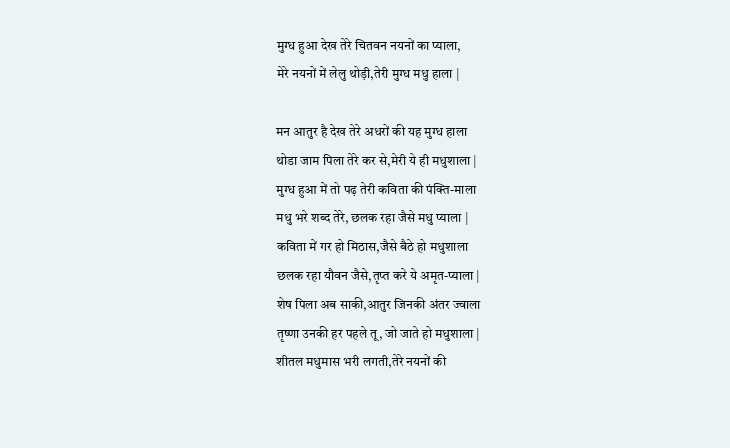मुग्ध हुआ देख तेरे चितवन नयनों का प्याला,
मेरे नयनों में लेलु थोड़ी,तेरी मुग्ध मधु हाला |

मन आतुर है देख तेरे अधरों की यह मुग्ध हाला
थोडा जाम पिला तेरे कर से,मेरी ये ही मधुशाला |
मुग्ध हुआ में तो पढ़ तेरी कविता की पंक्ति-माला
मधु भरे शब्द तेरे, छलक रहा जैसे मधु प्याला |
कविता में गर हो मिठास,जैसे बैठे हो मधुशाला
छलक रहा यौवन जैसे,तृप्त करे ये अमृत-प्याला |
शेष पिला अब साकी,आतुर जिनकी अंतर ज्वाला
तृष्णा उनकी हर पहले तू, जो जाते हो मधुशाला |
शीतल मधुमास भरी लगती,तेरे नयनों की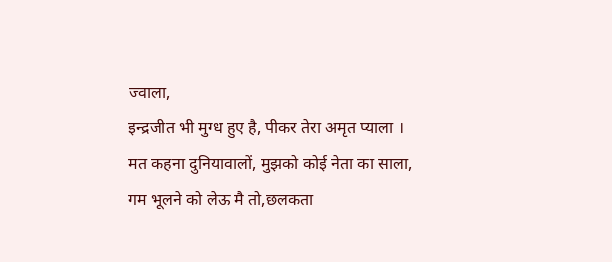ज्वाला,
इन्द्रजीत भी मुग्ध हुए है, पीकर तेरा अमृत प्याला ।
मत कहना दुनियावालों, मुझको कोई नेता का साला,
गम भूलने को लेऊ मै तो,छलकता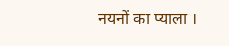नयनों का प्याला ।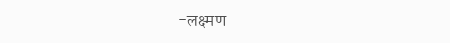-लक्ष्मण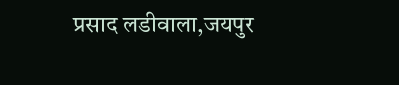प्रसाद लडीवाला,जयपुर